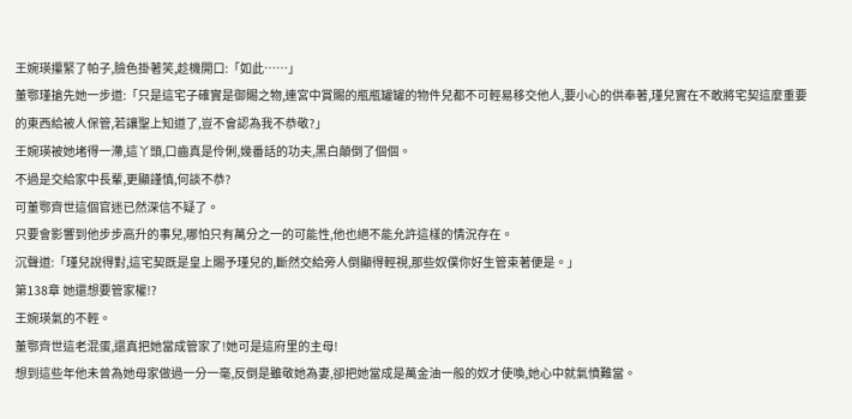王婉瑛攥緊了帕子,臉色掛著笑,趁機開口:「如此……」
董鄂瑾搶先她一步道:「只是這宅子確實是御賜之物,連宮中賞賜的瓶瓶罐罐的物件兒都不可輕易移交他人,要小心的供奉著,瑾兒實在不敢將宅契這麼重要的東西給被人保管,若讓聖上知道了,豈不會認為我不恭敬?」
王婉瑛被她堵得一滯,這丫頭,口齒真是伶俐,幾番話的功夫,黑白顛倒了個個。
不過是交給家中長輩,更顯謹慎,何談不恭?
可董鄂齊世這個官迷已然深信不疑了。
只要會影響到他步步高升的事兒,哪怕只有萬分之一的可能性,他也絕不能允許這樣的情況存在。
沉聲道:「瑾兒說得對,這宅契既是皇上賜予瑾兒的,斷然交給旁人倒顯得輕視,那些奴僕你好生管束著便是。」
第138章 她還想要管家權!?
王婉瑛氣的不輕。
董鄂齊世這老混蛋,還真把她當成管家了!她可是這府里的主母!
想到這些年他未曾為她母家做過一分一毫,反倒是雖敬她為妻,卻把她當成是萬金油一般的奴才使喚,她心中就氣憤難當。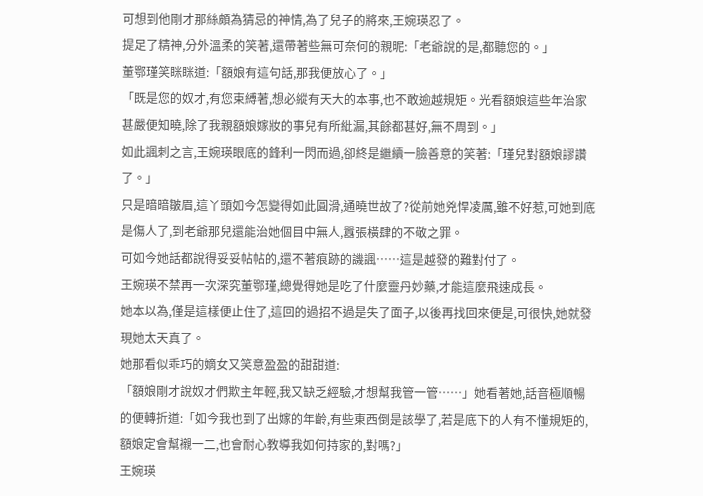可想到他剛才那絲頗為猜忌的神情,為了兒子的將來,王婉瑛忍了。
提足了精神,分外溫柔的笑著,還帶著些無可奈何的親昵:「老爺說的是,都聽您的。」
董鄂瑾笑眯眯道:「額娘有這句話,那我便放心了。」
「既是您的奴才,有您束縛著,想必縱有天大的本事,也不敢逾越規矩。光看額娘這些年治家甚嚴便知曉,除了我親額娘嫁妝的事兒有所紕漏,其餘都甚好,無不周到。」
如此諷刺之言,王婉瑛眼底的鋒利一閃而過,卻終是繼續一臉善意的笑著:「瑾兒對額娘謬讚了。」
只是暗暗皺眉,這丫頭如今怎變得如此圓滑,通曉世故了?從前她兇悍凌厲,雖不好惹,可她到底是傷人了,到老爺那兒還能治她個目中無人,囂張橫肆的不敬之罪。
可如今她話都說得妥妥帖帖的,還不著痕跡的譏諷……這是越發的難對付了。
王婉瑛不禁再一次深究董鄂瑾,總覺得她是吃了什麼靈丹妙藥,才能這麼飛速成長。
她本以為,僅是這樣便止住了,這回的過招不過是失了面子,以後再找回來便是,可很快,她就發現她太天真了。
她那看似乖巧的嫡女又笑意盈盈的甜甜道:
「額娘剛才說奴才們欺主年輕,我又缺乏經驗,才想幫我管一管……」她看著她,話音極順暢的便轉折道:「如今我也到了出嫁的年齡,有些東西倒是該學了,若是底下的人有不懂規矩的,額娘定會幫襯一二,也會耐心教導我如何持家的,對嗎?」
王婉瑛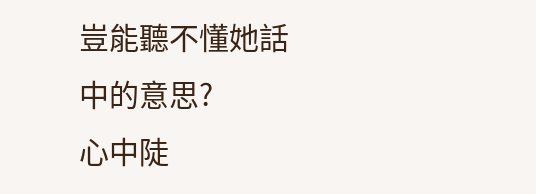豈能聽不懂她話中的意思?
心中陡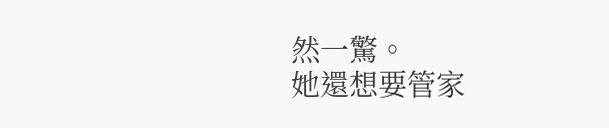然一驚。
她還想要管家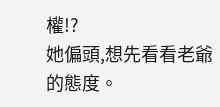權!?
她偏頭,想先看看老爺的態度。